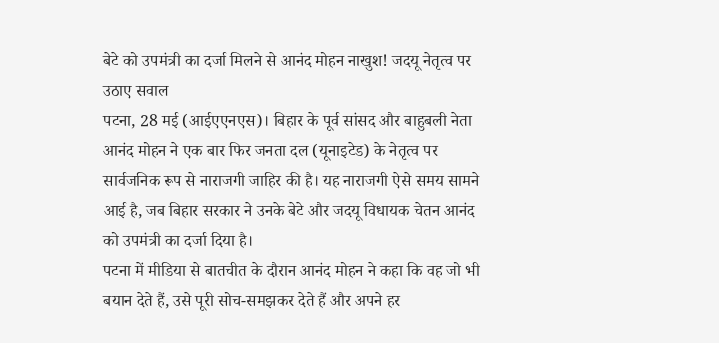बेटे को उपमंत्री का दर्जा मिलने से आनंद मोहन नाखुश! जदयू नेतृत्व पर उठाए सवाल
पटना, 28 मई (आईएएनएस)। बिहार के पूर्व सांसद और बाहुबली नेता आनंद मोहन ने एक बार फिर जनता दल (यूनाइटेड) के नेतृत्व पर सार्वजनिक रूप से नाराजगी जाहिर की है। यह नाराजगी ऐसे समय सामने आई है, जब बिहार सरकार ने उनके बेटे और जदयू विधायक चेतन आनंद को उपमंत्री का दर्जा दिया है।
पटना में मीडिया से बातचीत के दौरान आनंद मोहन ने कहा कि वह जो भी बयान देते हैं, उसे पूरी सोच-समझकर देते हैं और अपने हर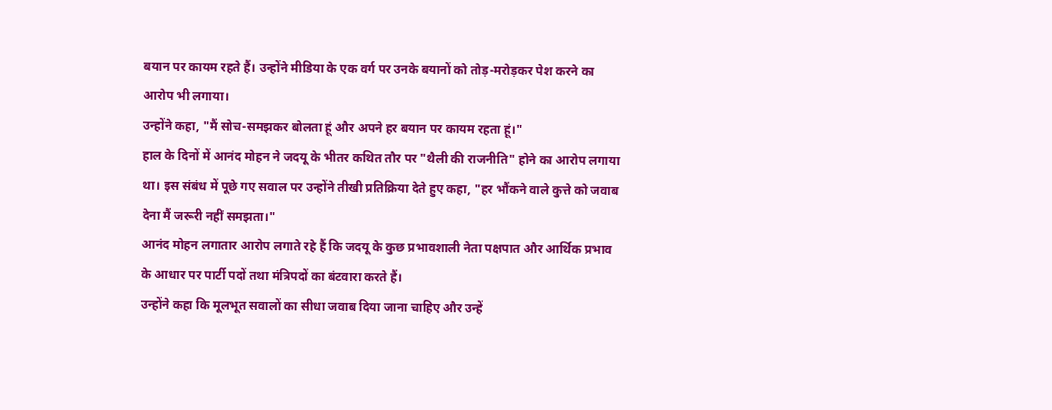बयान पर कायम रहते हैं। उन्होंने मीडिया के एक वर्ग पर उनके बयानों को तोड़-मरोड़कर पेश करने का आरोप भी लगाया।
उन्होंने कहा, "मैं सोच-समझकर बोलता हूं और अपने हर बयान पर कायम रहता हूं।"
हाल के दिनों में आनंद मोहन ने जदयू के भीतर कथित तौर पर "थैली की राजनीति" होने का आरोप लगाया था। इस संबंध में पूछे गए सवाल पर उन्होंने तीखी प्रतिक्रिया देते हुए कहा, "हर भौंकने वाले कुत्ते को जवाब देना मैं जरूरी नहीं समझता।"
आनंद मोहन लगातार आरोप लगाते रहे हैं कि जदयू के कुछ प्रभावशाली नेता पक्षपात और आर्थिक प्रभाव के आधार पर पार्टी पदों तथा मंत्रिपदों का बंटवारा करते हैं।
उन्होंने कहा कि मूलभूत सवालों का सीधा जवाब दिया जाना चाहिए और उन्हें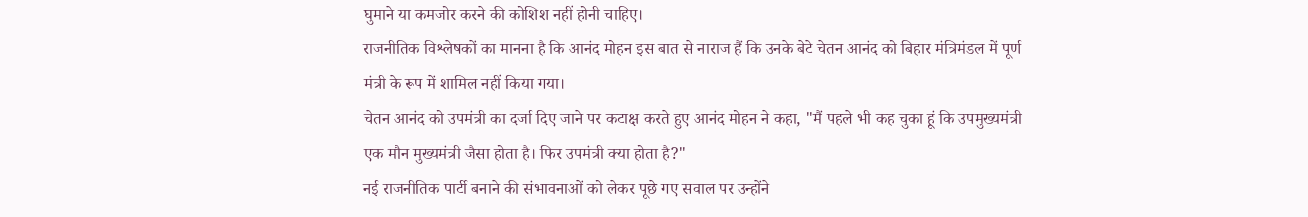घुमाने या कमजोर करने की कोशिश नहीं होनी चाहिए।
राजनीतिक विश्लेषकों का मानना है कि आनंद मोहन इस बात से नाराज हैं कि उनके बेटे चेतन आनंद को बिहार मंत्रिमंडल में पूर्ण मंत्री के रूप में शामिल नहीं किया गया।
चेतन आनंद को उपमंत्री का दर्जा दिए जाने पर कटाक्ष करते हुए आनंद मोहन ने कहा, "मैं पहले भी कह चुका हूं कि उपमुख्यमंत्री एक मौन मुख्यमंत्री जैसा होता है। फिर उपमंत्री क्या होता है?"
नई राजनीतिक पार्टी बनाने की संभावनाओं को लेकर पूछे गए सवाल पर उन्होंने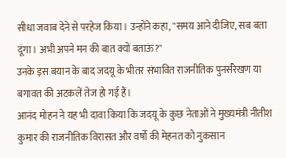सीधा जवाब देने से परहेज किया। उन्होंने कहा, "समय आने दीजिए, सब बता दूंगा। अभी अपने मन की बात क्यों बताऊं?"
उनके इस बयान के बाद जदयू के भीतर संभावित राजनीतिक पुनर्संरेखण या बगावत की अटकलें तेज हो गई हैं।
आनंद मोहन ने यह भी दावा किया कि जदयू के कुछ नेताओं ने मुख्यमंत्री नीतीश कुमार की राजनीतिक विरासत और वर्षों की मेहनत को नुकसान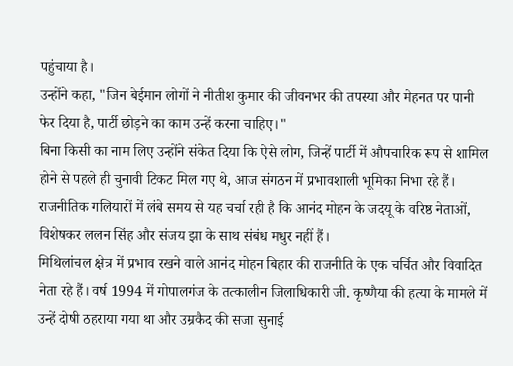पहुंचाया है।
उन्होंने कहा, "जिन बेईमान लोगों ने नीतीश कुमार की जीवनभर की तपस्या और मेहनत पर पानी फेर दिया है, पार्टी छोड़ने का काम उन्हें करना चाहिए।"
बिना किसी का नाम लिए उन्होंने संकेत दिया कि ऐसे लोग, जिन्हें पार्टी में औपचारिक रूप से शामिल होने से पहले ही चुनावी टिकट मिल गए थे, आज संगठन में प्रभावशाली भूमिका निभा रहे हैं।
राजनीतिक गलियारों में लंबे समय से यह चर्चा रही है कि आनंद मोहन के जदयू के वरिष्ठ नेताओं, विशेषकर ललन सिंह और संजय झा के साथ संबंध मधुर नहीं हैं।
मिथिलांचल क्षेत्र में प्रभाव रखने वाले आनंद मोहन बिहार की राजनीति के एक चर्चित और विवादित नेता रहे हैं। वर्ष 1994 में गोपालगंज के तत्कालीन जिलाधिकारी जी. कृष्णैया की हत्या के मामले में उन्हें दोषी ठहराया गया था और उम्रकैद की सजा सुनाई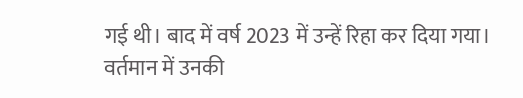गई थी। बाद में वर्ष 2023 में उन्हें रिहा कर दिया गया।
वर्तमान में उनकी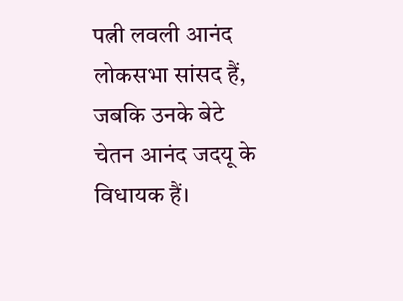पत्नी लवली आनंद लोकसभा सांसद हैं, जबकि उनके बेटे चेतन आनंद जदयू के विधायक हैं।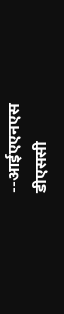--आईएएनएस
डीएससी